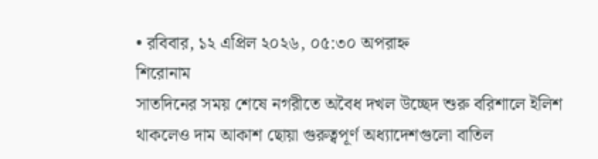• রবিবার, ১২ এপ্রিল ২০২৬, ০৫:৩০ অপরাহ্ন
শিরোনাম
সাতদিনের সময় শেষে নগরীতে অবৈধ দখল উচ্ছেদ শুরু বরিশালে ইলিশ থাকলেও দাম আকাশ ছোয়া গুরুত্বপূর্ণ অধ্যাদেশগুলো বাতিল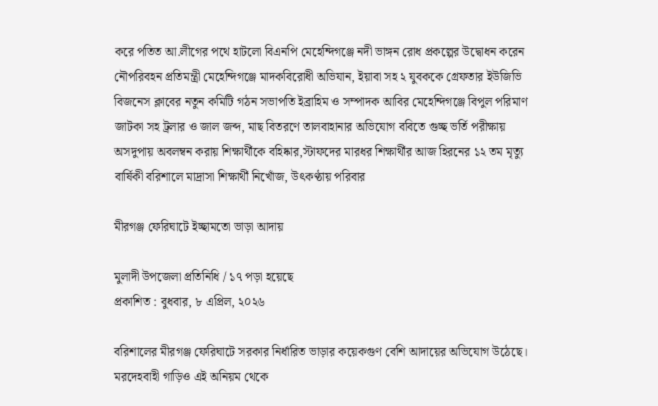করে পতিত আ.লীগের পথে হাটলো বিএনপি মেহেন্দিগঞ্জে নদী ভাঙ্গন রোধ প্রকল্পের উদ্বোধন করেন নৌপরিবহন প্রতিমন্ত্রী মেহেন্দিগঞ্জে মাদকবিরোধী অভিযান, ইয়াবা সহ ২ যুবককে গ্রেফতার ইউজিভি বিজনেস ক্লাবের নতুন কমিটি গঠন সভাপতি ইব্রাহিম ও সম্পাদক আবির মেহেন্দিগঞ্জে বিপুল পরিমাণ জাটকা সহ ট্রলার ও জাল জব্দ, মাছ বিতরণে তালবাহানার অভিযোগ ববিতে গুচ্ছ ভর্তি পরীক্ষায় অসদুপায় অবলম্বন করায় শিক্ষার্থীকে বহিষ্কার,স্টাফদের মারধর শিক্ষার্থীর আজ হিরনের ১২ তম মৃত্যু বার্ষিকী বরিশালে মাদ্রাসা শিক্ষার্থী নিখোঁজ, উৎকণ্ঠায় পরিবার

মীরগঞ্জ ফেরিঘাটে ইচ্ছামতো ভাড়া আদায়

মুলাদী উপজেলা প্রতিনিধি / ১৭ পড়া হয়েছে
প্রকাশিত : বুধবার, ৮ এপ্রিল, ২০২৬

বরিশালের মীরগঞ্জ ফেরিঘাটে সরকার নির্ধারিত ভাড়ার কয়েকগুণ বেশি আদায়ের অভিযোগ উঠেছে। মরদেহবাহী গাড়িও এই অনিয়ম থেকে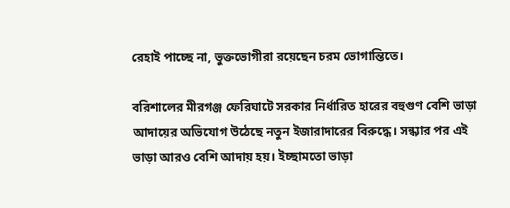রেহাই পাচ্ছে না, ভুক্তভোগীরা রয়েছেন চরম ভোগান্তিতে।

বরিশালের মীরগঞ্জ ফেরিঘাটে সরকার নির্ধারিত হারের বহুগুণ বেশি ভাড়া আদায়ের অভিযোগ উঠেছে নতুন ইজারাদারের বিরুদ্ধে। সন্ধ্যার পর এই ভাড়া আরও বেশি আদায় হয়। ইচ্ছামতো ভাড়া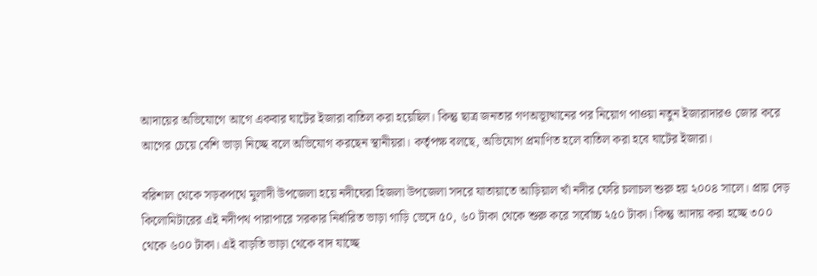আদায়ের অভিযোগে আগে একবার ঘাটের ইজারা বাতিল করা হয়েছিল। কিন্তু ছাত্র জনতার গণঅভ্যূত্থানের পর নিয়োগ পাওয়া নতুন ইজারাদারও জোর করে আগের চেয়ে বেশি ভাড়া নিচ্ছে বলে অভিযোগ করছেন স্থানীয়রা। কর্তৃপক্ষ বলছে, অভিযোগ প্রমাণিত হলে বাতিল করা হবে ঘাটের ইজারা।

বরিশাল থেকে সড়কপথে মুলাদী উপজেলা হয়ে নদীঘেরা হিজলা উপজেলা সদরে যাতায়াতে আড়িয়াল খাঁ নদীর ফেরি চলাচল শুরু হয় ২০০৪ সালে। প্রায় দেড় কিলোমিটারের এই নদীপথ পারাপারে সরকার নির্ধারিত ভাড়া গাড়ি ভেদে ৫০, ৬০ টাকা থেকে শুরু করে সর্বোচ্চ ২৫০ টাকা। কিন্তু আদায় করা হচ্ছে ৩০০ থেকে ৬০০ টাকা। এই বাড়তি ভাড়া থেকে বাদ যাচ্ছে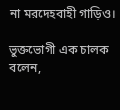না মরদেহবাহী গাড়িও।

ভুক্তভোগী এক চালক বলেন,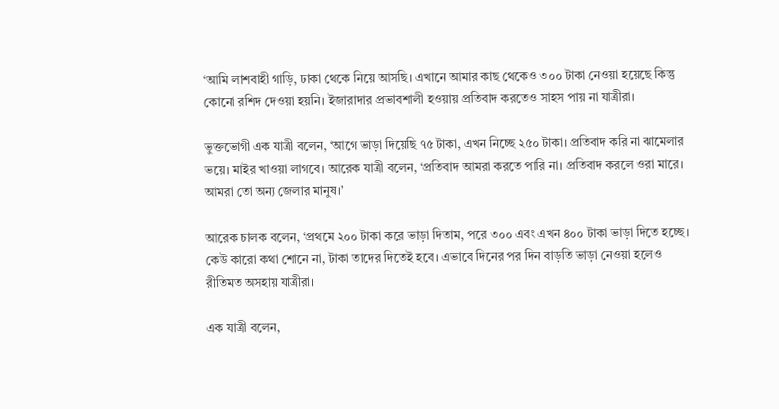‘আমি লাশবাহী গাড়ি, ঢাকা থেকে নিয়ে আসছি। এখানে আমার কাছ থেকেও ৩০০ টাকা নেওয়া হয়েছে কিন্তু কোনো রশিদ দেওয়া হয়নি। ইজারাদার প্রভাবশালী হওয়ায় প্রতিবাদ করতেও সাহস পায় না যাত্রীরা।

ভুক্তভোগী এক যাত্রী বলেন, ‘আগে ভাড়া দিয়েছি ৭৫ টাকা, এখন নিচ্ছে ২৫০ টাকা। প্রতিবাদ করি না ঝামেলার ভয়ে। মাইর খাওয়া লাগবে। আরেক যাত্রী বলেন, ‘প্রতিবাদ আমরা করতে পারি না। প্রতিবাদ করলে ওরা মারে। আমরা তো অন্য জেলার মানুষ।’

আরেক চালক বলেন, ‘প্রথমে ২০০ টাকা করে ভাড়া দিতাম, পরে ৩০০ এবং এখন ৪০০ টাকা ভাড়া দিতে হচ্ছে। কেউ কারো কথা শোনে না, টাকা তাদের দিতেই হবে। এভাবে দিনের পর দিন বাড়তি ভাড়া নেওয়া হলেও রীতিমত অসহায় যাত্রীরা।

এক যাত্রী বলেন,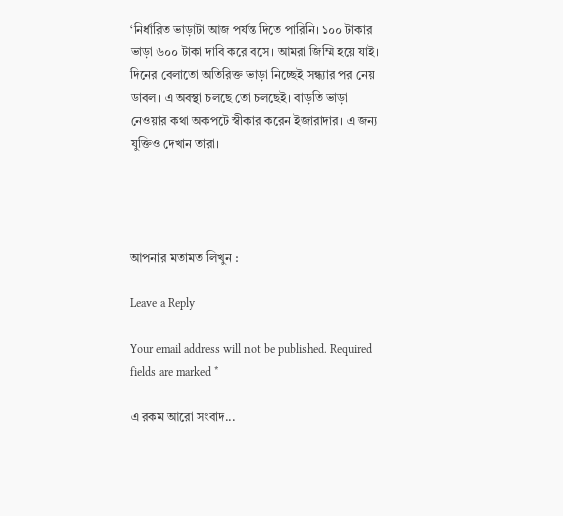‘নির্ধারিত ভাড়াটা আজ পর্যন্ত দিতে পারিনি। ১০০ টাকার ভাড়া ৬০০ টাকা দাবি করে বসে। আমরা জিম্মি হয়ে যাই। দিনের বেলাতো অতিরিক্ত ভাড়া নিচ্ছেই সন্ধ্যার পর নেয় ডাবল। এ অবস্থা চলছে তো চলছেই। বাড়তি ভাড়া নেওয়ার কথা অকপটে স্বীকার করেন ইজারাদার। এ জন্য যুক্তিও দেখান তারা।




আপনার মতামত লিখুন :

Leave a Reply

Your email address will not be published. Required fields are marked *

এ রকম আরো সংবাদ...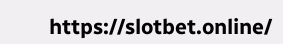https://slotbet.online/